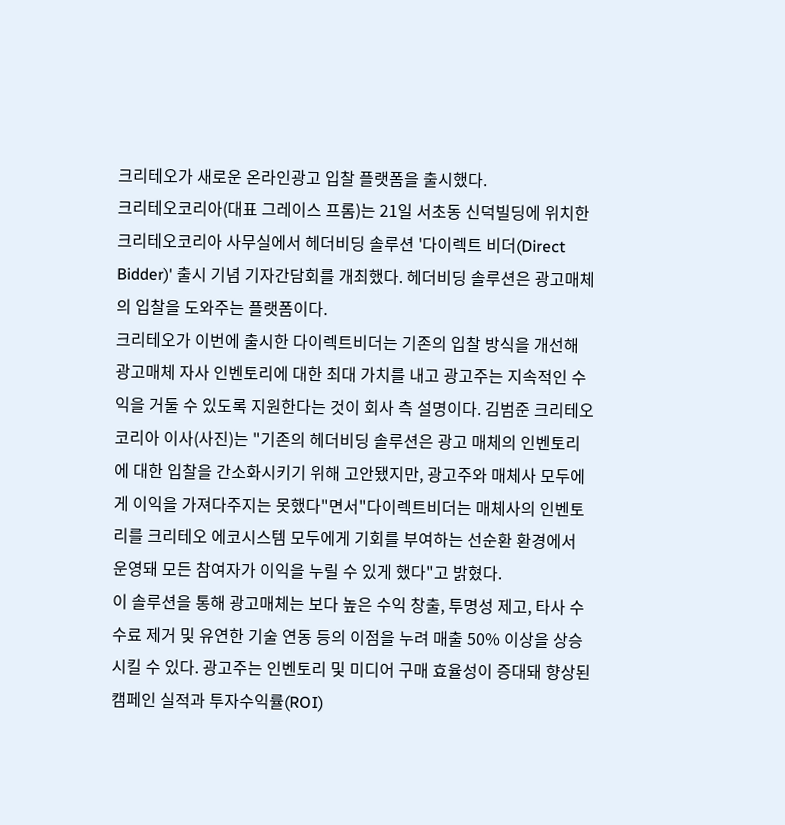크리테오가 새로운 온라인광고 입찰 플랫폼을 출시했다.
크리테오코리아(대표 그레이스 프롬)는 21일 서초동 신덕빌딩에 위치한 크리테오코리아 사무실에서 헤더비딩 솔루션 '다이렉트 비더(Direct Bidder)' 출시 기념 기자간담회를 개최했다. 헤더비딩 솔루션은 광고매체의 입찰을 도와주는 플랫폼이다.
크리테오가 이번에 출시한 다이렉트비더는 기존의 입찰 방식을 개선해 광고매체 자사 인벤토리에 대한 최대 가치를 내고 광고주는 지속적인 수익을 거둘 수 있도록 지원한다는 것이 회사 측 설명이다. 김범준 크리테오코리아 이사(사진)는 "기존의 헤더비딩 솔루션은 광고 매체의 인벤토리에 대한 입찰을 간소화시키기 위해 고안됐지만, 광고주와 매체사 모두에게 이익을 가져다주지는 못했다"면서"다이렉트비더는 매체사의 인벤토리를 크리테오 에코시스템 모두에게 기회를 부여하는 선순환 환경에서 운영돼 모든 참여자가 이익을 누릴 수 있게 했다"고 밝혔다.
이 솔루션을 통해 광고매체는 보다 높은 수익 창출, 투명성 제고, 타사 수수료 제거 및 유연한 기술 연동 등의 이점을 누려 매출 50% 이상을 상승시킬 수 있다. 광고주는 인벤토리 및 미디어 구매 효율성이 증대돼 향상된 캠페인 실적과 투자수익률(ROI)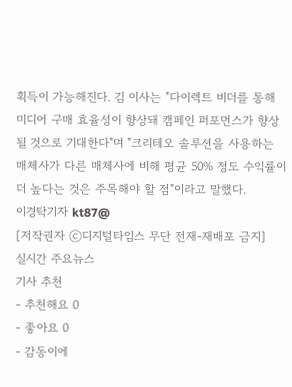획득이 가능해진다. 김 이사는 "다이렉트 비더를 통해 미디어 구매 효율성이 향상돼 캠페인 퍼포먼스가 향상될 것으로 기대한다"며 "크리테오 솔루션을 사용하는 매체사가 다른 매체사에 비해 평균 50% 정도 수익률이 더 높다는 것은 주목해야 할 점"이라고 말했다.
이경탁기자 kt87@
[저작권자 ⓒ디지털타임스 무단 전재-재배포 금지]
실시간 주요뉴스
기사 추천
- 추천해요 0
- 좋아요 0
- 감동이에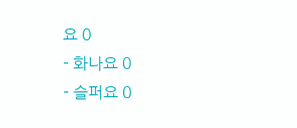요 0
- 화나요 0
- 슬퍼요 0